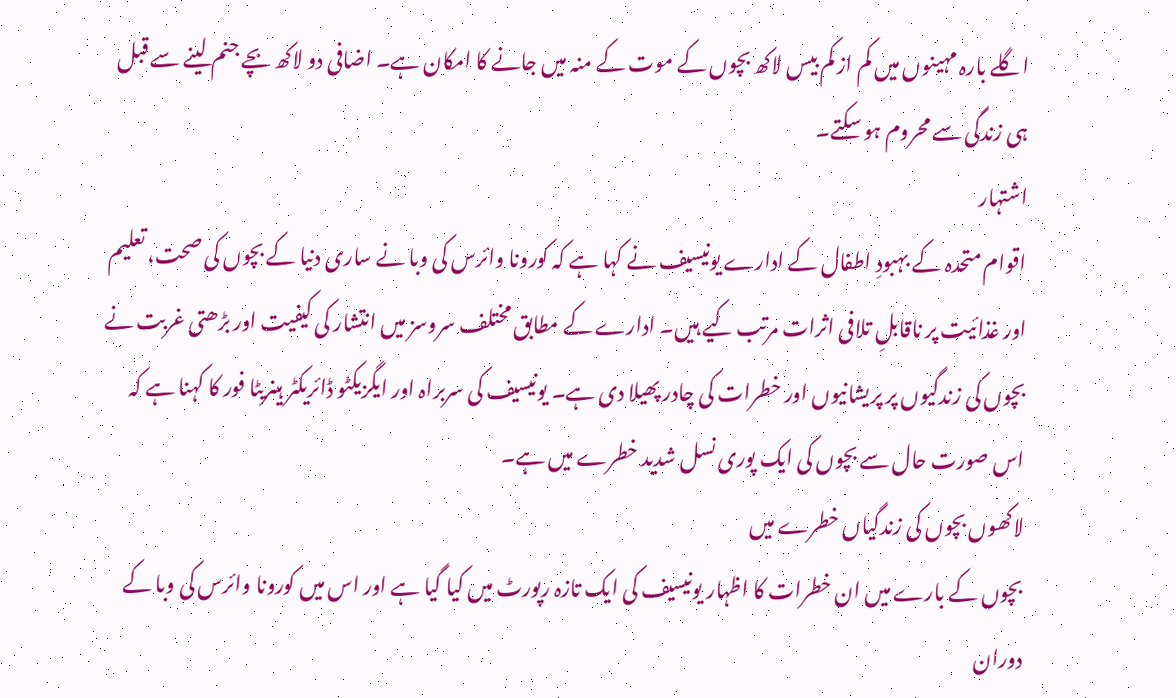اگلے بارہ مہینوں میں کم از کم بیس لاکھ بچوں کے موت کے منہ میں جانے کا امکان ہے۔ اضافی دو لاکھ بچے جنم لینے سے قبل ہی زندگی سے محروم ہو سکتے۔
اشتہار
اقوام متحدہ کے بہبودِ اطفال کے ادارے یونیسیف نے کہا ہے کہ کورونا وائرس کی وبا نے ساری دنیا کے بچوں کی صحت، تعلیم اور غذائیت پر ناقابلِ تلافی اثرات مرتب کیے ہیں۔ ادارے کے مطابق مختلف سروسز میں انتشار کی کیفیت اور بڑھتی غربت نے بچوں کی زندگیوں پر پریشانیوں اور خطرات کی چادر پھیلا دی ہے۔ یونیسیف کی سربراہ اور ایگزیکٹو ڈائریکٹر ہینریٹا فور کا کہنا ہے کہ اس صورت حال سے بچوں کی ایک پوری نسل شدید خطرے میں ہے۔
لاکھوں بچوں کی زندگیاں خطرے میں
بچوں کے بارے میں ان خطرات کا اظہار یونیسیف کی ایک تازہ رپورٹ میں کیا گیا ہے اور اس میں کورونا وائرس کی وبا کے دوران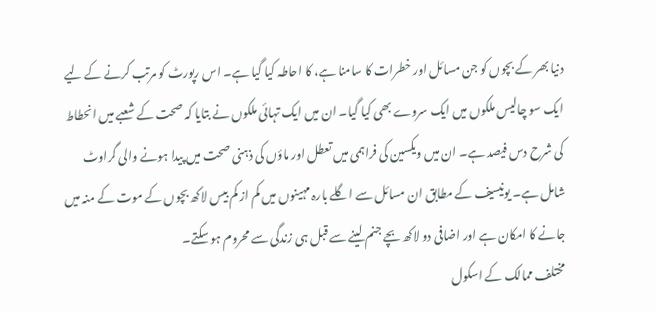دنیا بھر کے بچوں کو جن مسائل اور خطرات کا سامنا ہے، کا احاطہ کیا گیا ہے۔ اس رپورٹ کو مرتب کرنے کے لیے ایک سو چالیس ملکوں میں ایک سروے بھی کیا گیا۔ ان میں ایک تہائی ملکوں نے بتایا کہ صحت کے شعبے میں انحطاط کی شرح دس فیصد ہے۔ ان میں ویکسین کی فراہمی میں تعطل اور ماؤں کی ذہنی صحت میں پیدا ہونے والی گراوٹ شامل ہے۔ یونیسیف کے مطابق ان مسائل سے اگلے بارہ مہینوں میں کم از کم بیس لاکھ بچوں کے موت کے منہ میں جانے کا امکان ہے اور اضافی دو لاکھ بچے جنم لینے سے قبل ہی زندگی سے محروم ہو سکتے۔
مختلف ممالک کے اسکول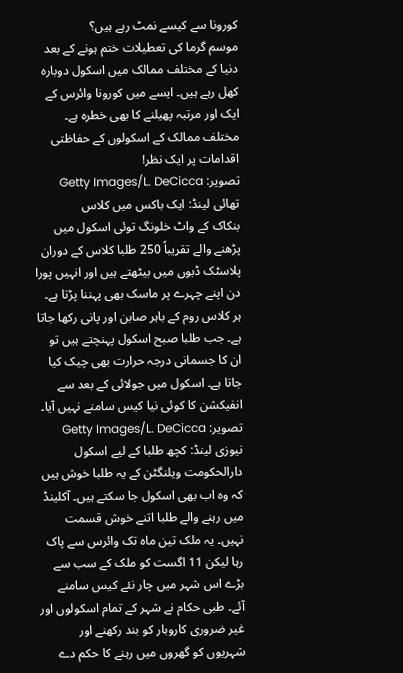کورونا سے کیسے نمٹ رہے ہیں؟
موسم گرما کی تعطیلات ختم ہونے کے بعد دنیا کے مختلف ممالک میں اسکول دوبارہ کھل رہے ہیں۔ ایسے میں کورونا وائرس کے ایک اور مرتبہ پھیلنے کا بھی خطرہ ہے۔ مختلف ممالک کے اسکولوں کے حفاظتی اقدامات پر ایک نظر!
تصویر: Getty Images/L. DeCicca
تھائی لینڈ: ایک باکس میں کلاس
بنکاک کے واٹ خلونگ توئی اسکول میں پڑھنے والے تقریباً 250 طلبا کلاس کے دوران پلاسٹک ڈبوں میں بیٹھتے ہیں اور انہیں پورا دن اپنے چہرے پر ماسک بھی پہننا پڑتا ہے۔ ہر کلاس روم کے باہر صابن اور پانی رکھا جاتا ہے۔ جب طلبا صبح اسکول پہنچتے ہیں تو ان کا جسمانی درجہ حرارت بھی چیک کیا جاتا ہے۔ اسکول میں جولائی کے بعد سے انفیکشن کا کوئی نیا کیس سامنے نہیں آیا۔
تصویر: Getty Images/L. DeCicca
نیوزی لینڈ: کچھ طلبا کے لیے اسکول
دارالحکومت ویلنگٹن کے یہ طلبا خوش ہیں کہ وہ اب بھی اسکول جا سکتے ہیں۔ آکلینڈ میں رہنے والے طلبا اتنے خوش قسمت نہیں۔ یہ ملک تین ماہ تک وائرس سے پاک رہا لیکن 11 اگست کو ملک کے سب سے بڑے اس شہر میں چار نئے کیس سامنے آئے۔ طبی حکام نے شہر کے تمام اسکولوں اور غیر ضروری کاروبار کو بند رکھنے اور شہریوں کو گھروں میں رہنے کا حکم دے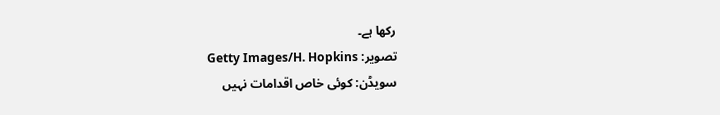رکھا ہے۔
تصویر: Getty Images/H. Hopkins
سویڈن: کوئی خاص اقدامات نہیں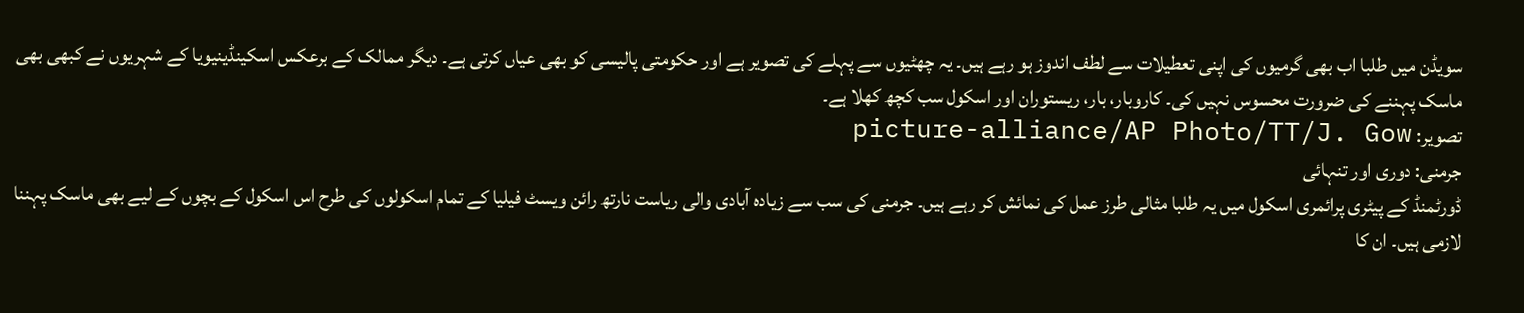سویڈن میں طلبا اب بھی گرمیوں کی اپنی تعطیلات سے لطف اندوز ہو رہے ہیں۔ یہ چھٹیوں سے پہلے کی تصویر ہے اور حکومتی پالیسی کو بھی عیاں کرتی ہے۔ دیگر ممالک کے برعکس اسکینڈینیویا کے شہریوں نے کبھی بھی ماسک پہننے کی ضرورت محسوس نہیں کی۔ کاروبار، بار، ریستوران اور اسکول سب کچھ کھلا ہے۔
تصویر: picture-alliance/AP Photo/TT/J. Gow
جرمنی: دوری اور تنہائی
ڈورٹمنڈ کے پیٹری پرائمری اسکول میں یہ طلبا مثالی طرز عمل کی نمائش کر رہے ہیں۔ جرمنی کی سب سے زیادہ آبادی والی ریاست نارتھ رائن ویسٹ فیلیا کے تمام اسکولوں کی طرح اس اسکول کے بچوں کے لیے بھی ماسک پہننا لازمی ہیں۔ ان کا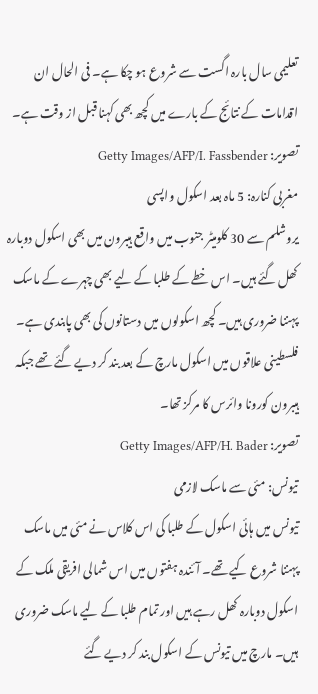تعلیمی سال بارہ اگست سے شروع ہو چکا ہے۔ فی الحال ان اقدامات کے نتائج کے بارے میں کچھ بھی کہنا قبل از وقت ہے۔
تصویر: Getty Images/AFP/I. Fassbender
مغربی کنارہ: 5 ماہ بعد اسکول واپسی
یروشلم سے 30 کلومیٹر جنوب میں واقع ہیبرون میں بھی اسکول دوبارہ کھل گئے ہیں۔ اس خطے کے طلبا کے لیے بھی چہرے کے ماسک پہننا ضروری ہیں۔ کچھ اسکولوں میں دستانوں کی بھی پابندی ہے۔ فلسطینی علاقوں میں اسکول مارچ کے بعد بند کر دیے گئے تھے جبکہ ہیبرون کورونا وائرس کا مرکز تھا۔
تصویر: Getty Images/AFP/H. Bader
تیونس: مئی سے ماسک لازمی
تیونس میں ہائی اسکول کے طلبا کی اس کلاس نے مئی میں ماسک پہننا شروع کیے تھے۔ آئندہ ہفتوں میں اس شمالی افریقی ملک کے اسکول دوبارہ کھل رہے ہیں اور تمام طلبا کے لیے ماسک ضروری ہیں۔ مارچ میں تیونس کے اسکول بند کر دیے گئے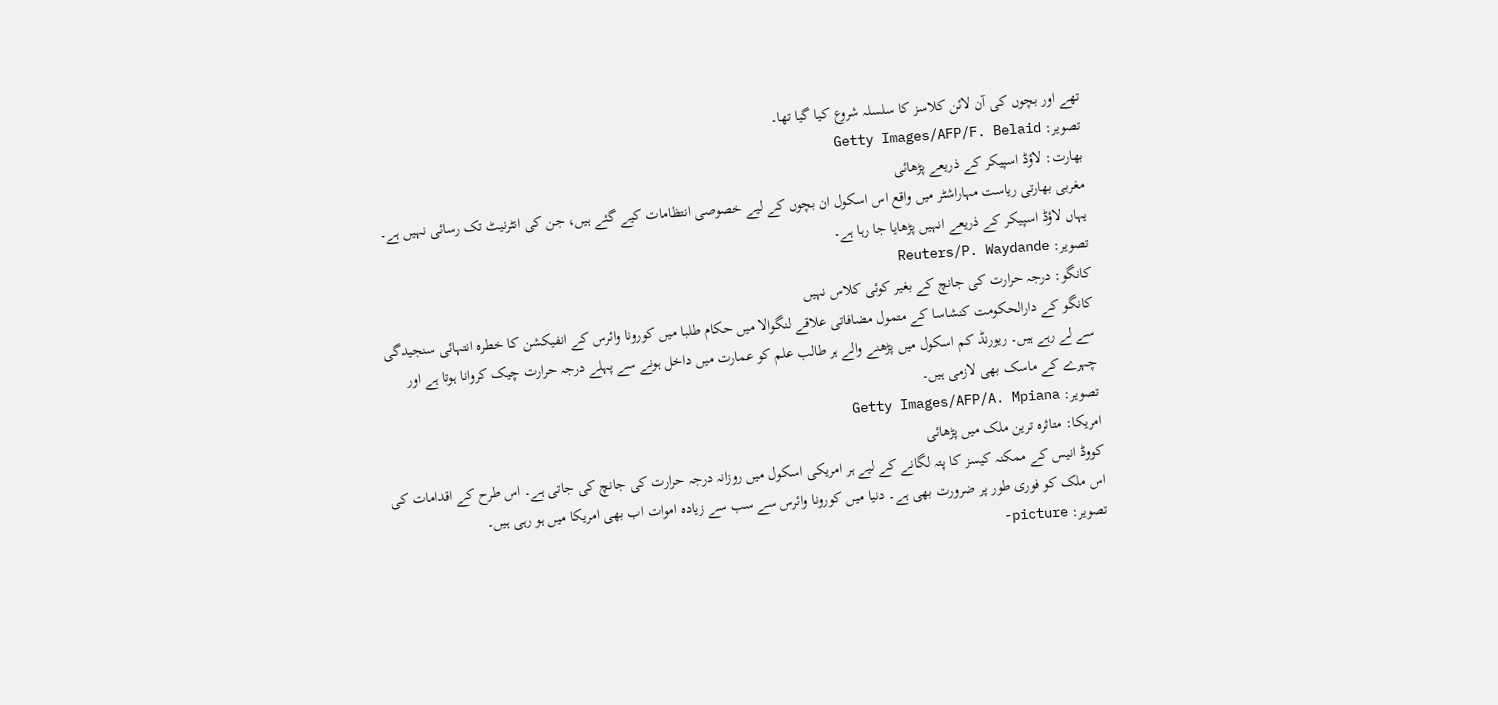تھے اور بچوں کی آن لائن کلاسز کا سلسلہ شروع کیا گیا تھا۔
تصویر: Getty Images/AFP/F. Belaid
بھارت: لاؤڈ اسپیکر کے ذریعے پڑھائی
مغربی بھارتی ریاست مہاراشٹر میں واقع اس اسکول ان بچوں کے لیے خصوصی انتظامات کیے گئے ہیں، جن کی انٹرنیٹ تک رسائی نہیں ہے۔ یہاں لاؤڈ اسپیکر کے ذریعے انہیں پڑھایا جا رہا ہے۔
تصویر: Reuters/P. Waydande
کانگو: درجہ حرارت کی جانچ کے بغیر کوئی کلاس نہیں
کانگو کے دارالحکومت کنشاسا کے متمول مضافاتی علاقے لنگوالا میں حکام طلبا میں کورونا وائرس کے انفیکشن کا خطرہ انتہائی سنجیدگی سے لے رہے ہیں۔ ریورنڈ کم اسکول میں پڑھنے والے ہر طالب علم کو عمارت میں داخل ہونے سے پہلے درجہ حرارت چیک کروانا ہوتا ہے اور چہرے کے ماسک بھی لازمی ہیں۔
تصویر: Getty Images/AFP/A. Mpiana
امریکا: متاثرہ ترین ملک میں پڑھائی
کووڈ انیس کے ممکنہ کیسز کا پتہ لگانے کے لیے ہر امریکی اسکول میں روزانہ درجہ حرارت کی جانچ کی جاتی ہے۔ اس طرح کے اقدامات کی اس ملک کو فوری طور پر ضرورت بھی ہے۔ دنیا میں کورونا وائرس سے سب سے زیادہ اموات اب بھی امریکا میں ہو رہی ہیں۔
تصویر: picture-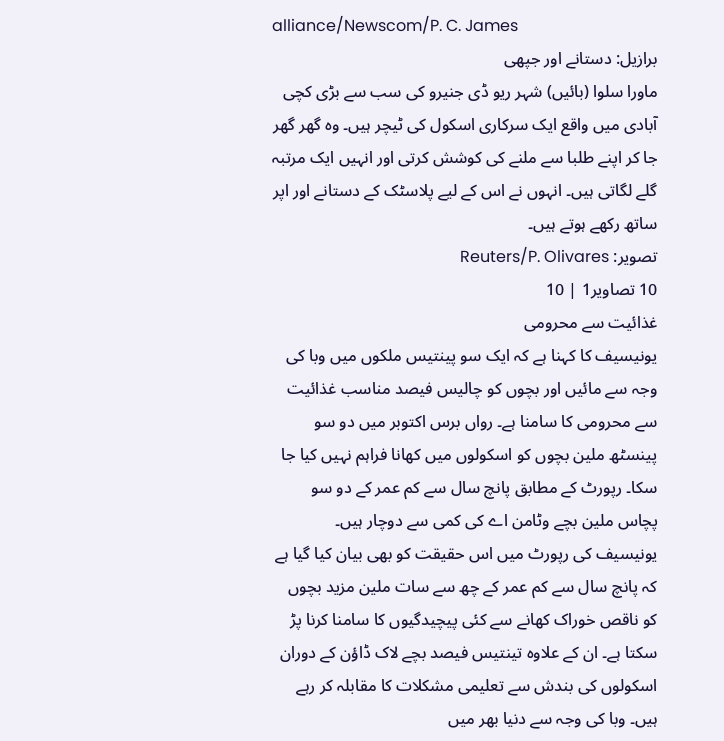alliance/Newscom/P. C. James
برازیل: دستانے اور جپھی
ماورا سلوا (بائیں) شہر ریو ڈی جنیرو کی سب سے بڑی کچی آبادی میں واقع ایک سرکاری اسکول کی ٹیچر ہیں۔ وہ گھر گھر جا کر اپنے طلبا سے ملنے کی کوشش کرتی اور انہیں ایک مرتبہ گلے لگاتی ہیں۔ انہوں نے اس کے لیے پلاسٹک کے دستانے اور اپر ساتھ رکھے ہوتے ہیں۔
تصویر: Reuters/P. Olivares
10 تصاویر1 | 10
غذائیت سے محرومی
یونیسیف کا کہنا ہے کہ ایک سو پینتیس ملکوں میں وبا کی وجہ سے مائیں اور بچوں کو چالیس فیصد مناسب غذائیت سے محرومی کا سامنا ہے۔ رواں برس اکتوبر میں دو سو پینسٹھ ملین بچوں کو اسکولوں میں کھانا فراہم نہیں کیا جا سکا۔ رپورٹ کے مطابق پانچ سال سے کم عمر کے دو سو پچاس ملین بچے وٹامن اے کی کمی سے دوچار ہیں۔ یونیسیف کی رپورٹ میں اس حقیقت کو بھی بیان کیا گیا ہے کہ پانچ سال سے کم عمر کے چھ سے سات ملین مزید بچوں کو ناقص خوراک کھانے سے کئی پیچیدگیوں کا سامنا کرنا پڑ سکتا ہے۔ ان کے علاوہ تینتیس فیصد بچے لاک ڈاؤن کے دوران اسکولوں کی بندش سے تعلیمی مشکلات کا مقابلہ کر رہے ہیں۔ وبا کی وجہ سے دنیا بھر میں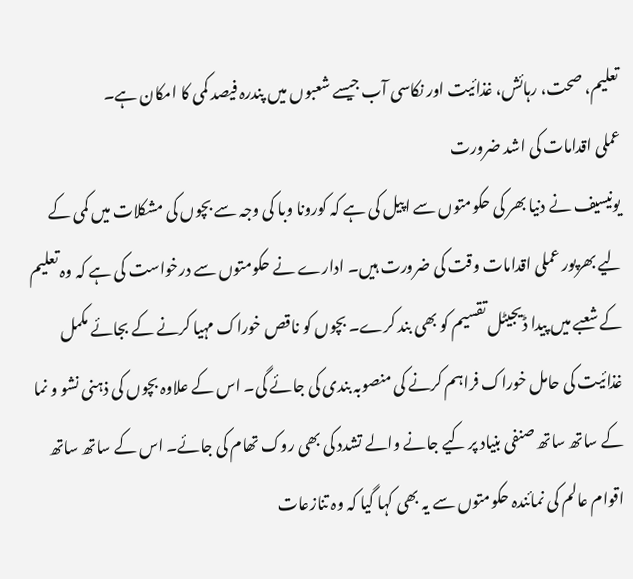تعلیم، صحت، رہائش، غذائیت اور نکاسی آب جیسے شعبوں میں پندرہ فیصد کمی کا امکان ہے۔
عملی اقدامات کی اشد ضرورت
یونیسیف نے دنیا بھر کی حکومتوں سے اپیل کی ہے کہ کورونا وبا کی وجہ سے بچوں کی مشکلات میں کمی کے لیے بھرپور عملی اقدامات وقت کی ضرورت ہیں۔ ادارے نے حکومتوں سے درخواست کی ہے کہ وہ تعلیم کے شعبے میں پیدا ڈیجیٹل تقسیم کو بھی بند کرے۔ بچوں کو ناقص خوراک مہیا کرنے کے بجائے مکمل غذائیت کی حامل خوراک فراہم کرنے کی منصوبہ بندی کی جائے گی۔ اس کے علاوہ بچوں کی ذہنی نشو و نما کے ساتھ ساتھ صنفی بنیاد پر کیے جانے والے تشدد کی بھی روک تھام کی جائے۔ اس کے ساتھ ساتھ اقوام عالم کی نمائندہ حکومتوں سے یہ بھی کہا گیا کہ وہ تنازعات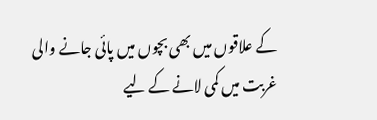کے علاقوں میں بھی بچوں میں پائی جانے والی غربت میں کمی لانے کے لیے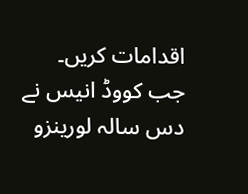اقدامات کریں۔
جب کووڈ انيس نے دس سالہ لورينزو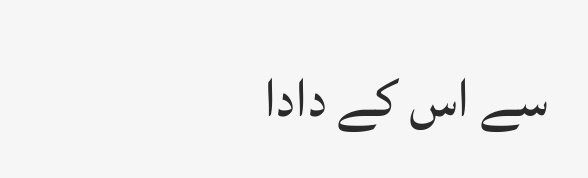سے اس کے دادا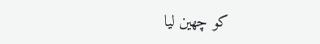کو چھين ليا